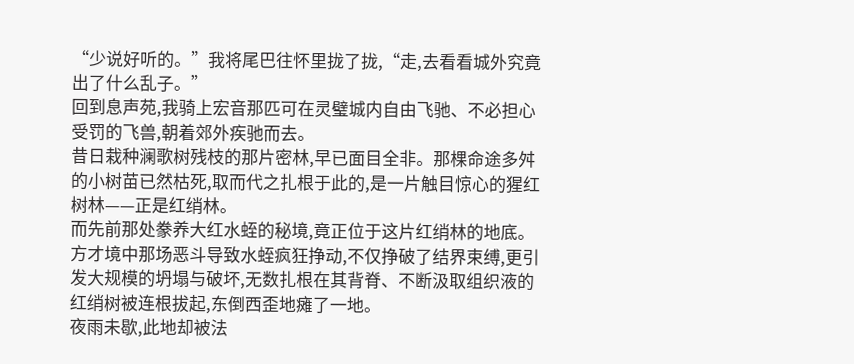“少说好听的。”我将尾巴往怀里拢了拢,“走,去看看城外究竟出了什么乱子。”
回到息声苑,我骑上宏音那匹可在灵璧城内自由飞驰、不必担心受罚的飞兽,朝着郊外疾驰而去。
昔日栽种澜歌树残枝的那片密林,早已面目全非。那棵命途多舛的小树苗已然枯死,取而代之扎根于此的,是一片触目惊心的猩红树林——正是红绡林。
而先前那处豢养大红水蛭的秘境,竟正位于这片红绡林的地底。方才境中那场恶斗导致水蛭疯狂挣动,不仅挣破了结界束缚,更引发大规模的坍塌与破坏,无数扎根在其背脊、不断汲取组织液的红绡树被连根拔起,东倒西歪地瘫了一地。
夜雨未歇,此地却被法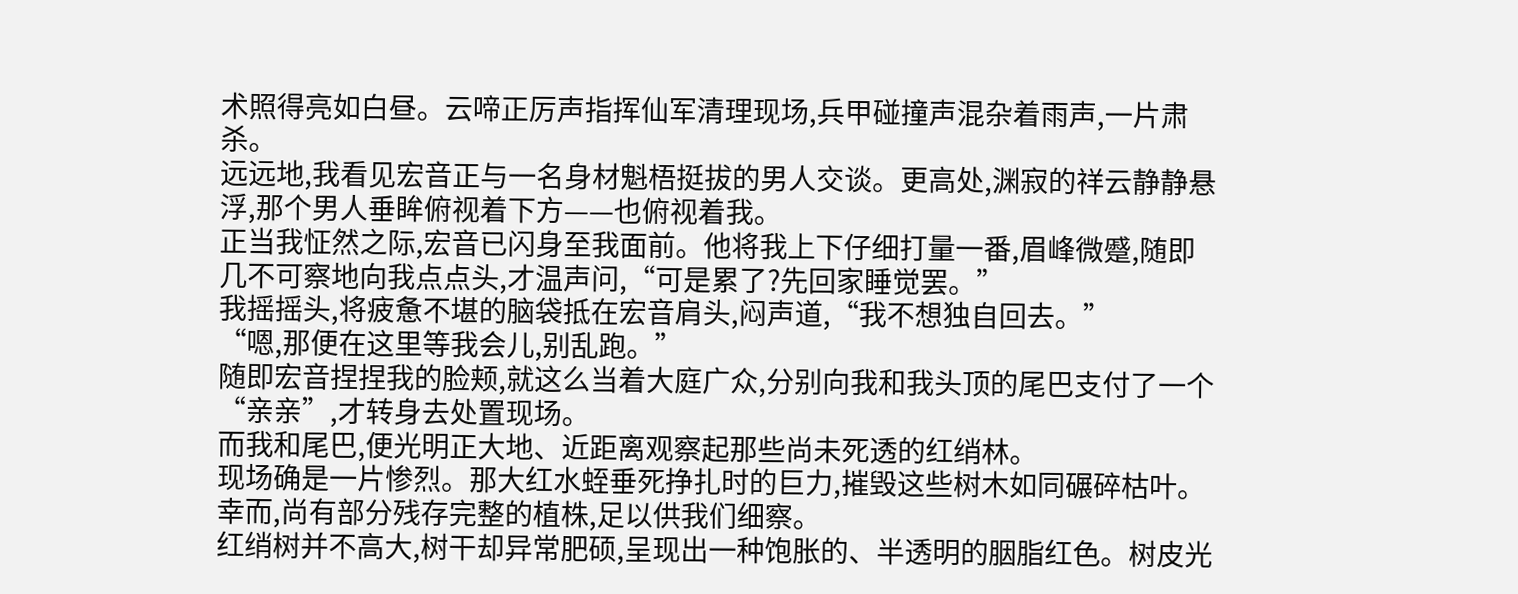术照得亮如白昼。云啼正厉声指挥仙军清理现场,兵甲碰撞声混杂着雨声,一片肃杀。
远远地,我看见宏音正与一名身材魁梧挺拔的男人交谈。更高处,渊寂的祥云静静悬浮,那个男人垂眸俯视着下方——也俯视着我。
正当我怔然之际,宏音已闪身至我面前。他将我上下仔细打量一番,眉峰微蹙,随即几不可察地向我点点头,才温声问,“可是累了?先回家睡觉罢。”
我摇摇头,将疲惫不堪的脑袋抵在宏音肩头,闷声道,“我不想独自回去。”
“嗯,那便在这里等我会儿,别乱跑。”
随即宏音捏捏我的脸颊,就这么当着大庭广众,分别向我和我头顶的尾巴支付了一个“亲亲”,才转身去处置现场。
而我和尾巴,便光明正大地、近距离观察起那些尚未死透的红绡林。
现场确是一片惨烈。那大红水蛭垂死挣扎时的巨力,摧毁这些树木如同碾碎枯叶。幸而,尚有部分残存完整的植株,足以供我们细察。
红绡树并不高大,树干却异常肥硕,呈现出一种饱胀的、半透明的胭脂红色。树皮光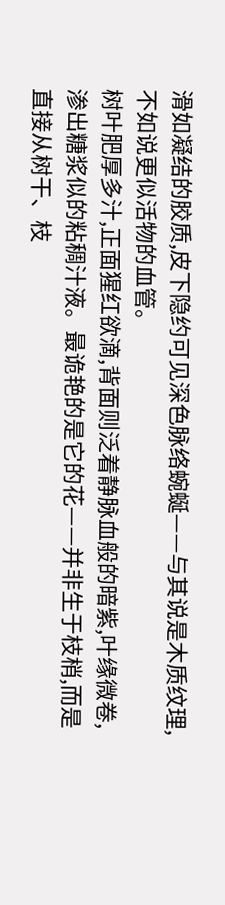滑如凝结的胶质,皮下隐约可见深色脉络蜿蜒——与其说是木质纹理,不如说更似活物的血管。
树叶肥厚多汁,正面猩红欲滴,背面则泛着静脉血般的暗紫,叶缘微卷,渗出糖浆似的粘稠汁液。最诡艳的是它的花——并非生于枝梢,而是直接从树干、枝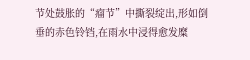节处鼓胀的“瘤节”中撕裂绽出,形如倒垂的赤色铃铛,在雨水中浸得愈发糜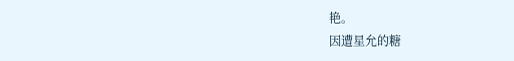艳。
因遭星允的糖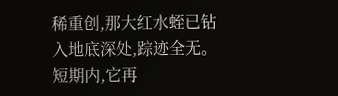稀重创,那大红水蛭已钻入地底深处,踪迹全无。短期内,它再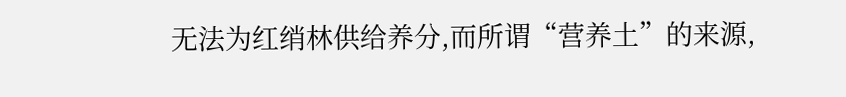无法为红绡林供给养分,而所谓“营养土”的来源,